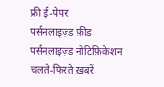फ्री ई-पेपर
पर्सनलाइज़्ड फ़ीड
पर्सनलाइज़्ड नोटिफ़िकेशन
चलते-फिरते ख़बरें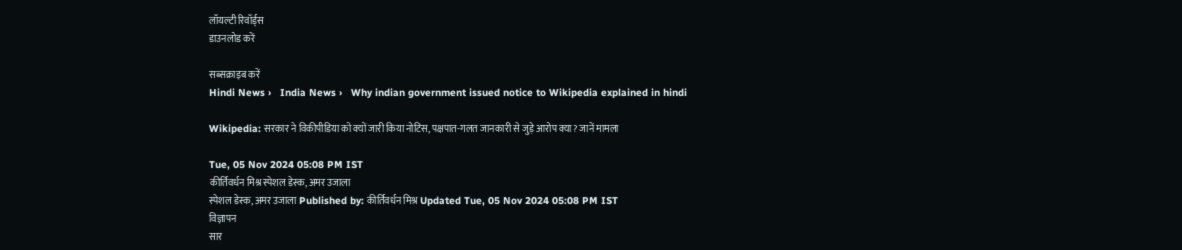लॉयल्टी रिवॉर्ड्स
डाउनलोड करें

सब्सक्राइब करें
Hindi News ›   India News ›   Why indian government issued notice to Wikipedia explained in hindi

Wikipedia: सरकार ने विकीपीडिया को क्यों जारी किया नोटिस, पक्षपात-गलत जानकारी से जुड़े आरोप क्या? जानें मामला

Tue, 05 Nov 2024 05:08 PM IST
कीर्तिवर्धन मिश्र स्पेशल डेस्क, अमर उजाला
स्पेशल डेस्क, अमर उजाला Published by: कीर्तिवर्धन मिश्र Updated Tue, 05 Nov 2024 05:08 PM IST
विज्ञापन
सार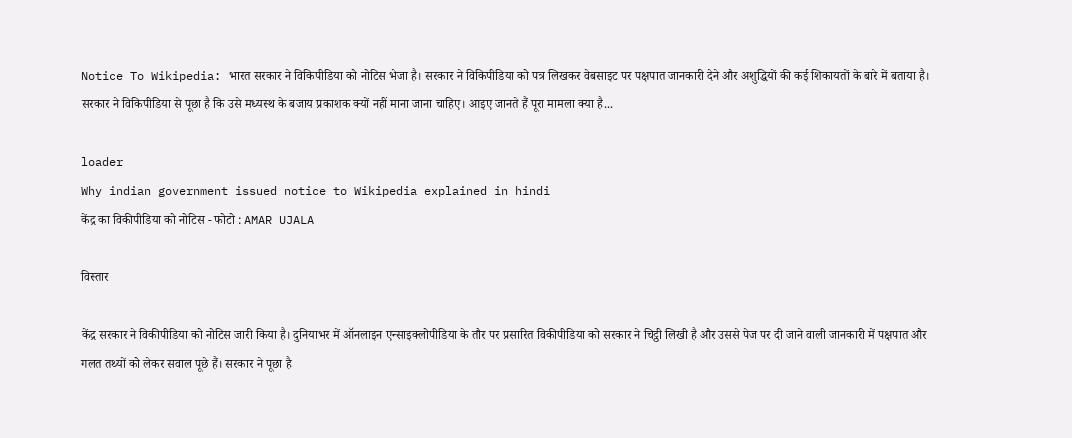Notice To Wikipedia: भारत सरकार ने विकिपीडिया को नोटिस भेजा है। सरकार ने विकिपीडिया को पत्र लिखकर वेबसाइट पर पक्षपात जानकारी देने और अशुद्धियों की कई शिकायतों के बारे में बताया है। सरकार ने विकिपीडिया से पूछा है कि उसे मध्यस्थ के बजाय प्रकाशक क्यों नहीं माना जाना चाहिए। आइए जानते हैं पूरा मामला क्या है...

loader
Why indian government issued notice to Wikipedia explained in hindi
केंद्र का विकीपीडिया को नोटिस - फोटो : AMAR UJALA

विस्तार

केंद्र सरकार ने विकीपीडिया को नोटिस जारी किया है। दुनियाभर में ऑनलाइन एन्साइक्लोपीडिया के तौर पर प्रसारित विकीपीडिया को सरकार ने चिट्ठी लिखी है और उससे पेज पर दी जाने वाली जानकारी में पक्षपात और गलत तथ्यों को लेकर सवाल पूछे हैं। सरकार ने पूछा है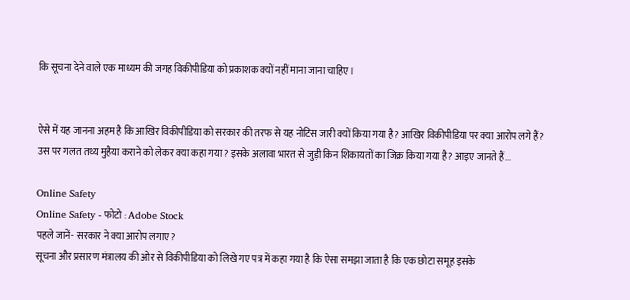कि सूचना देने वाले एक माध्यम की जगह विकीपीडिया को प्रकाशक क्यों नहीं माना जाना चाहिए।


ऐसे में यह जानना अहम है कि आखिर विकीपीडिया को सरकार की तरफ से यह नोटिस जारी क्यों किया गया है? आखिर विकीपीडिया पर क्या आरोप लगे हैं? उस पर गलत तथ्य मुहैया कराने को लेकर क्या कहा गया? इसके अलावा भारत से जुड़ी किन शिकायतों का जिक्र किया गया है? आइए जानते हैं...

Online Safety
Online Safety - फोटो : Adobe Stock
पहले जानें- सरकार ने क्या आरोप लगाए?
सूचना और प्रसारण मंत्रालय की ओर से विकीपीडिया को लिखे गए पत्र में कहा गया है कि ऐसा समझा जाता है कि एक छोटा समूह इसके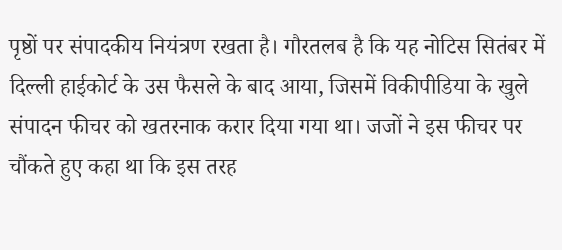पृष्ठों पर संपादकीय नियंत्रण रखता है। गौरतलब है कि यह नोटिस सितंबर में दिल्ली हाईकोर्ट के उस फैसले के बाद आया, जिसमें विकीपीडिया के खुले संपादन फीचर को खतरनाक करार दिया गया था। जजों ने इस फीचर पर चौंकते हुए कहा था कि इस तरह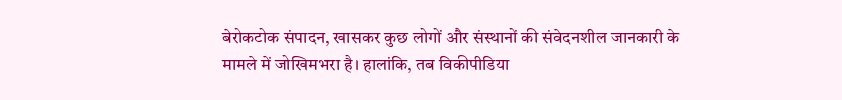बेरोकटोक संपादन, खासकर कुछ लोगों और संस्थानों की संवेदनशील जानकारी के मामले में जोखिमभरा है। हालांकि, तब विकीपीडिया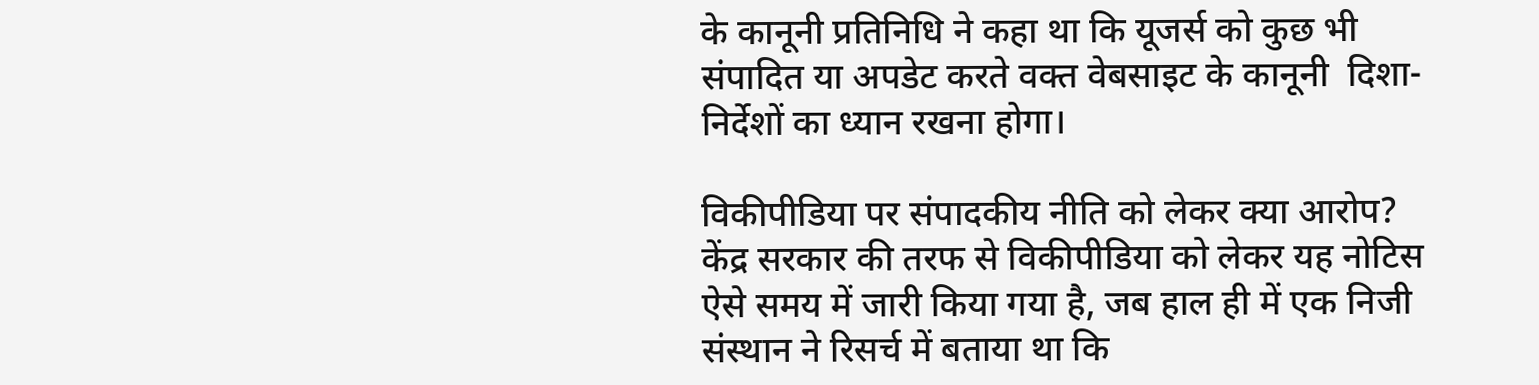के कानूनी प्रतिनिधि ने कहा था कि यूजर्स को कुछ भी संपादित या अपडेट करते वक्त वेबसाइट के कानूनी  दिशा-निर्देशों का ध्यान रखना होगा।

विकीपीडिया पर संपादकीय नीति को लेकर क्या आरोप?
केंद्र सरकार की तरफ से विकीपीडिया को लेकर यह नोटिस ऐसे समय में जारी किया गया है, जब हाल ही में एक निजी संस्थान ने रिसर्च में बताया था कि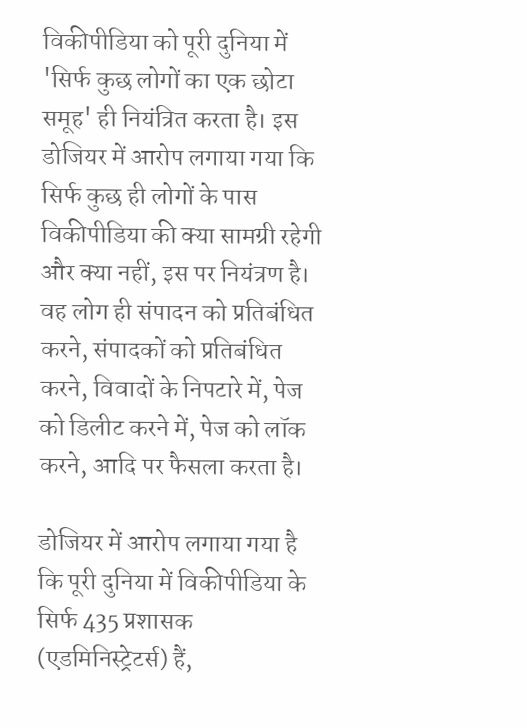विकीपीडिया को पूरी दुनिया में 'सिर्फ कुछ लोगों का एक छोटा समूह' ही नियंत्रित करता है। इस डोजियर में आरोप लगाया गया कि सिर्फ कुछ ही लोगों के पास विकीपीडिया की क्या सामग्री रहेगी और क्या नहीं, इस पर नियंत्रण है। वह लोग ही संपादन को प्रतिबंधित करने, संपादकों को प्रतिबंधित करने, विवादों के निपटारे में, पेज को डिलीट करने में, पेज को लॉक करने, आदि पर फैसला करता है।

डोजियर में आरोप लगाया गया है कि पूरी दुनिया में विकीपीडिया के सिर्फ 435 प्रशासक (एडमिनिस्ट्रेटर्स) हैं,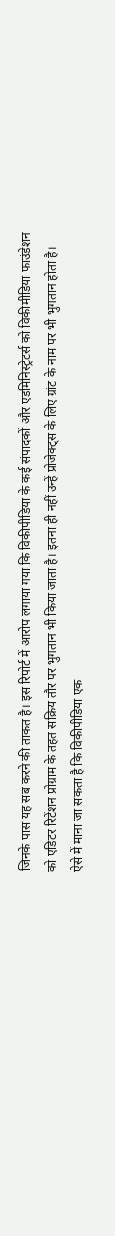जिनके पास यह सब करने की ताकत है। इस रिपोर्ट में आरोप लगाया गया कि विकीपीडिया के कई संपादकों और एडमिनिस्ट्रेटर्स को विकीमीडिया फाउंडेशन को एडिटर रिटेंशन प्रोग्राम के तहत सक्रिय तौर पर भुगतान भी किया जाता है। इतना ही नहीं उन्हें प्रोजेक्ट्स के लिए ग्रांट के नाम पर भी भुगतान होता है। ऐसे में माना जा सकता है कि विकीपीडिया एक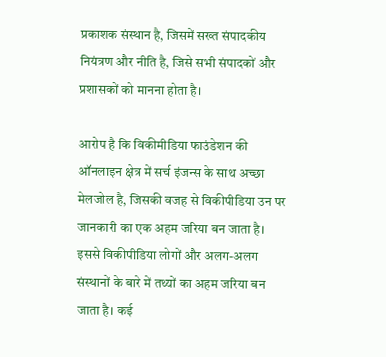प्रकाशक संस्थान है, जिसमें सख्त संपादकीय नियंत्रण और नीति है, जिसे सभी संपादकों और प्रशासकों को मानना होता है।

आरोप है कि विकीमीडिया फाउंडेशन की ऑनलाइन क्षेत्र में सर्च इंजन्स के साथ अच्छा मेलजोल है, जिसकी वजह से विकीपीडिया उन पर जानकारी का एक अहम जरिया बन जाता है। इससे विकीपीडिया लोगों और अलग-अलग संस्थानों के बारे में तथ्यों का अहम जरिया बन जाता है। कई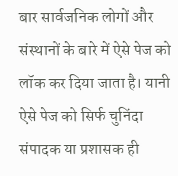बार सार्वजनिक लोगों और संस्थानों के बारे में ऐसे पेज को लॉक कर दिया जाता है। यानी ऐसे पेज को सिर्फ चुनिंदा संपादक या प्रशासक ही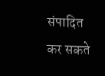संपादित कर सकते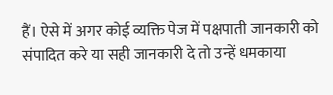हैं। ऐसे में अगर कोई व्यक्ति पेज में पक्षपाती जानकारी को संपादित करे या सही जानकारी दे तो उन्हें धमकाया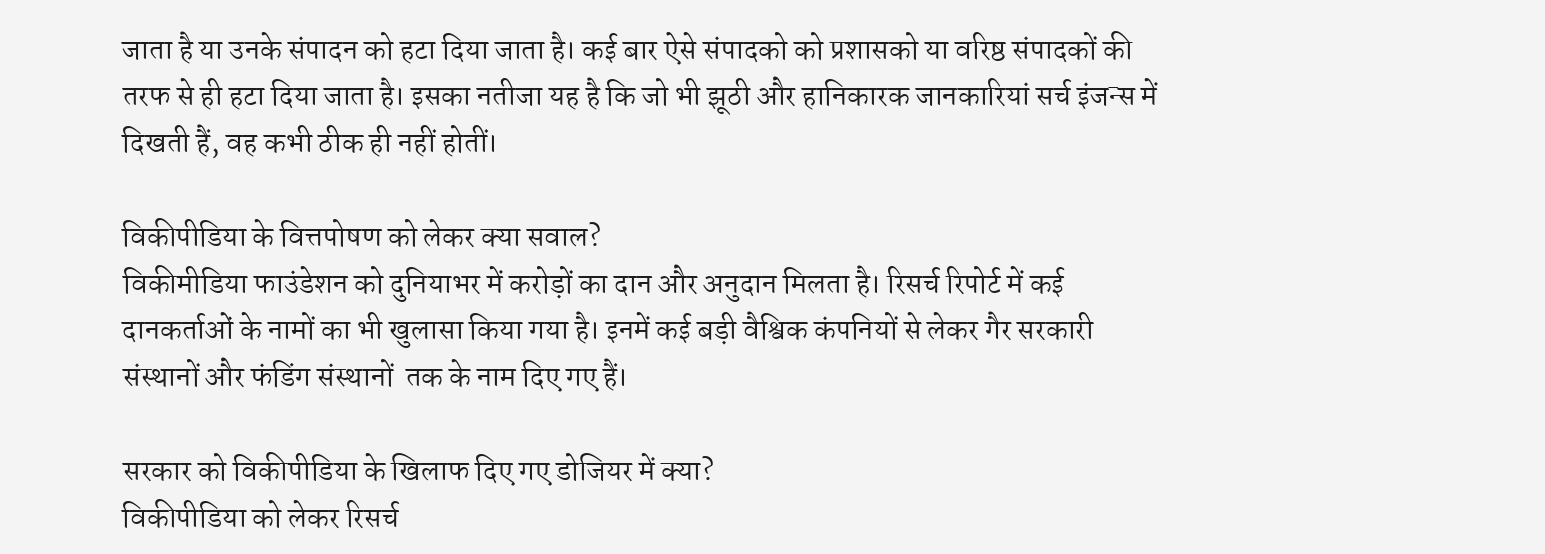जाता है या उनके संपादन को हटा दिया जाता है। कई बार ऐसे संपादको को प्रशासको या वरिष्ठ संपादकों की तरफ से ही हटा दिया जाता है। इसका नतीजा यह है कि जो भी झूठी और हानिकारक जानकारियां सर्च इंजन्स में दिखती हैं, वह कभी ठीक ही नहीं होतीं।

विकीपीडिया के वित्तपोषण को लेकर क्या सवाल?
विकीमीडिया फाउंडेशन को दुनियाभर में करोड़ों का दान और अनुदान मिलता है। रिसर्च रिपोर्ट में कई दानकर्ताओं के नामों का भी खुलासा किया गया है। इनमें कई बड़ी वैश्विक कंपनियों से लेकर गैर सरकारी संस्थानों और फंडिंग संस्थानों  तक के नाम दिए गए हैं।

सरकार को विकीपीडिया के खिलाफ दिए गए डोजियर में क्या?
विकीपीडिया को लेकर रिसर्च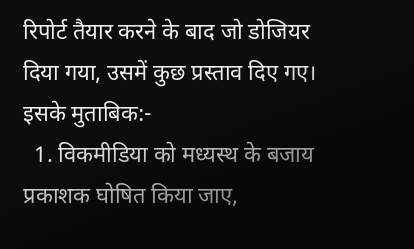रिपोर्ट तैयार करने के बाद जो डोजियर दिया गया, उसमें कुछ प्रस्ताव दिए गए। इसके मुताबिक:-
  1. विकमीडिया को मध्यस्थ के बजाय प्रकाशक घोषित किया जाए,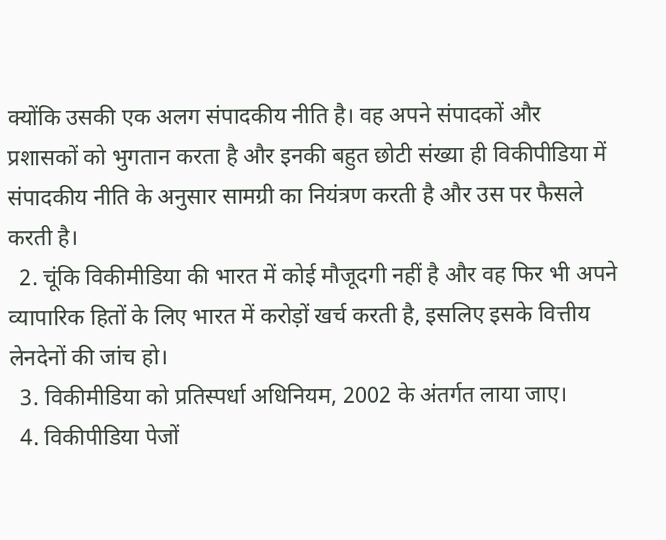क्योंकि उसकी एक अलग संपादकीय नीति है। वह अपने संपादकों और प्रशासकों को भुगतान करता है और इनकी बहुत छोटी संख्या ही विकीपीडिया में संपादकीय नीति के अनुसार सामग्री का नियंत्रण करती है और उस पर फैसले करती है।
  2. चूंकि विकीमीडिया की भारत में कोई मौजूदगी नहीं है और वह फिर भी अपने व्यापारिक हितों के लिए भारत में करोड़ों खर्च करती है, इसलिए इसके वित्तीय लेनदेनों की जांच हो।
  3. विकीमीडिया को प्रतिस्पर्धा अधिनियम, 2002 के अंतर्गत लाया जाए।
  4. विकीपीडिया पेजों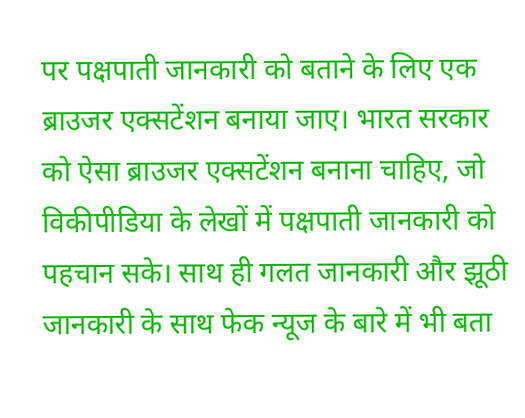पर पक्षपाती जानकारी को बताने के लिए एक ब्राउजर एक्सटेंशन बनाया जाए। भारत सरकार को ऐसा ब्राउजर एक्सटेंशन बनाना चाहिए, जो विकीपीडिया के लेखों में पक्षपाती जानकारी को पहचान सके। साथ ही गलत जानकारी और झूठी जानकारी के साथ फेक न्यूज के बारे में भी बता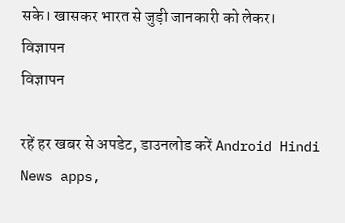सके। खासकर भारत से जुड़ी जानकारी को लेकर।
विज्ञापन
विज्ञापन

रहें हर खबर से अपडेट, डाउनलोड करें Android Hindi News apps,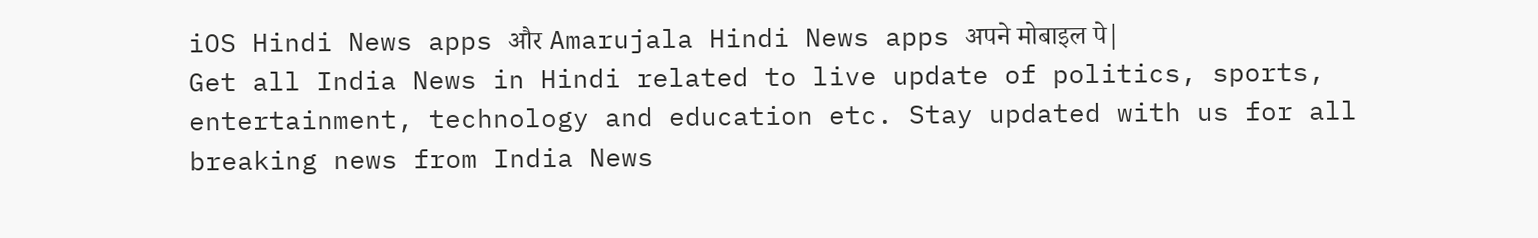iOS Hindi News apps और Amarujala Hindi News apps अपने मोबाइल पे|
Get all India News in Hindi related to live update of politics, sports, entertainment, technology and education etc. Stay updated with us for all breaking news from India News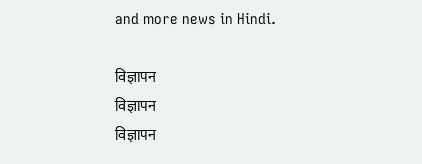and more news in Hindi.

विज्ञापन
विज्ञापन
विज्ञापन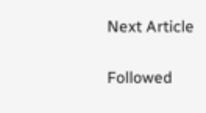Next Article

Followed